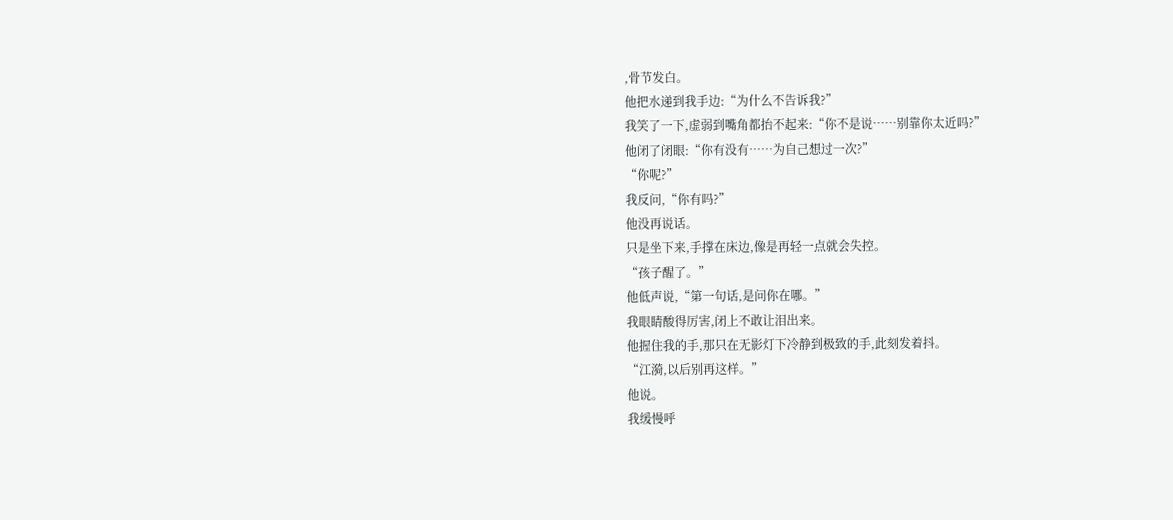,骨节发白。
他把水递到我手边:“为什么不告诉我?”
我笑了一下,虚弱到嘴角都抬不起来:“你不是说……别靠你太近吗?”
他闭了闭眼:“你有没有……为自己想过一次?”
“你呢?”
我反问,“你有吗?”
他没再说话。
只是坐下来,手撑在床边,像是再轻一点就会失控。
“孩子醒了。”
他低声说,“第一句话,是问你在哪。”
我眼睛酸得厉害,闭上不敢让泪出来。
他握住我的手,那只在无影灯下冷静到极致的手,此刻发着抖。
“江漪,以后别再这样。”
他说。
我缓慢呼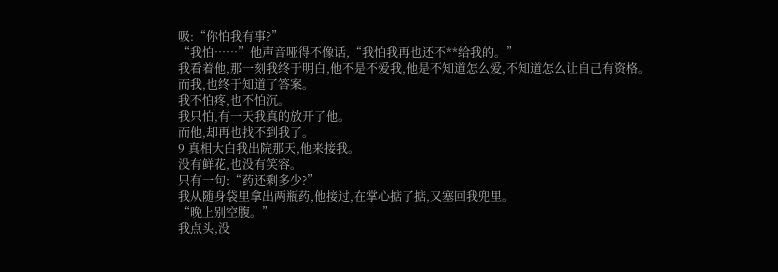吸:“你怕我有事?”
“我怕……”他声音哑得不像话,“我怕我再也还不**给我的。”
我看着他,那一刻我终于明白,他不是不爱我,他是不知道怎么爱,不知道怎么让自己有资格。
而我,也终于知道了答案。
我不怕疼,也不怕沉。
我只怕,有一天我真的放开了他。
而他,却再也找不到我了。
9 真相大白我出院那天,他来接我。
没有鲜花,也没有笑容。
只有一句:“药还剩多少?”
我从随身袋里拿出两瓶药,他接过,在掌心掂了掂,又塞回我兜里。
“晚上别空腹。”
我点头,没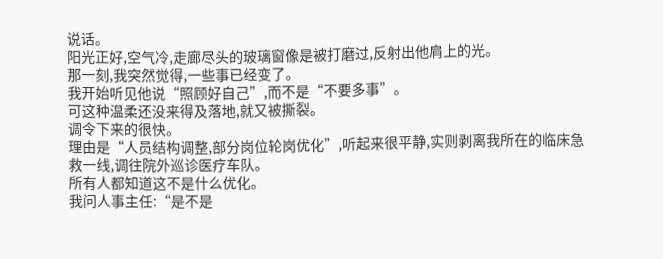说话。
阳光正好,空气冷,走廊尽头的玻璃窗像是被打磨过,反射出他肩上的光。
那一刻,我突然觉得,一些事已经变了。
我开始听见他说“照顾好自己”,而不是“不要多事”。
可这种温柔还没来得及落地,就又被撕裂。
调令下来的很快。
理由是“人员结构调整,部分岗位轮岗优化”,听起来很平静,实则剥离我所在的临床急救一线,调往院外巡诊医疗车队。
所有人都知道这不是什么优化。
我问人事主任:“是不是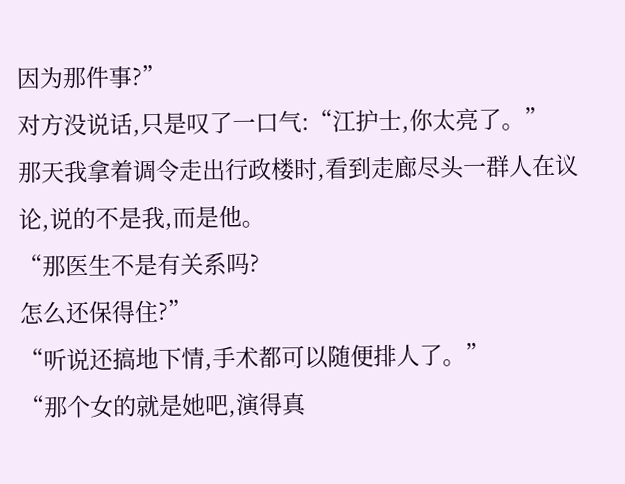因为那件事?”
对方没说话,只是叹了一口气:“江护士,你太亮了。”
那天我拿着调令走出行政楼时,看到走廊尽头一群人在议论,说的不是我,而是他。
“那医生不是有关系吗?
怎么还保得住?”
“听说还搞地下情,手术都可以随便排人了。”
“那个女的就是她吧,演得真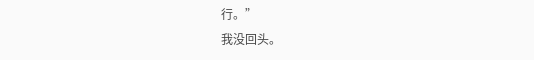行。”
我没回头。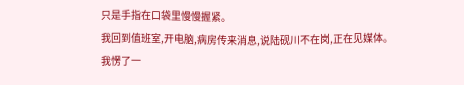只是手指在口袋里慢慢握紧。
我回到值班室,开电脑,病房传来消息,说陆砚川不在岗,正在见媒体。
我愣了一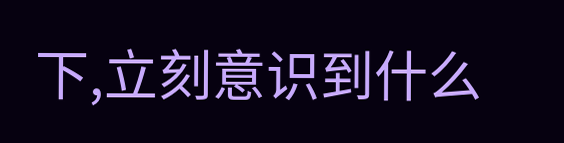下,立刻意识到什么